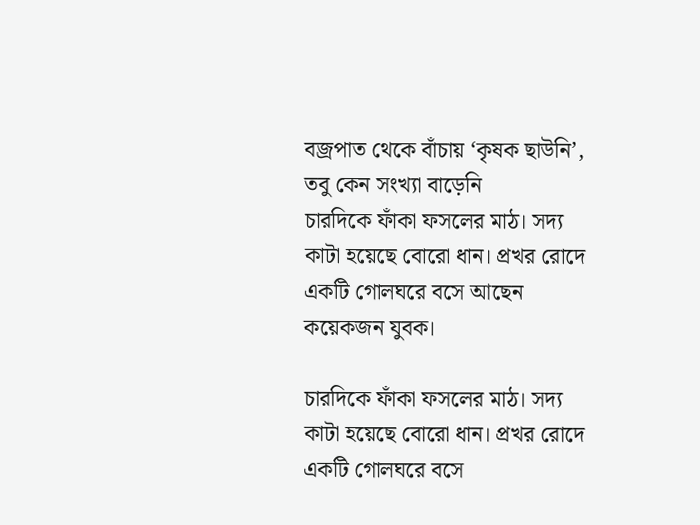বজ্রপাত থেকে বাঁচায় ‘কৃষক ছাউনি’, তবু কেন সংখ্যা বাড়েনি
চারদিকে ফাঁকা ফসলের মাঠ। সদ্য কাটা হয়েছে বোরো ধান। প্রখর রোদে একটি গোলঘরে বসে আছেন কয়েকজন যুবক।

চারদিকে ফাঁকা ফসলের মাঠ। সদ্য কাটা হয়েছে বোরো ধান। প্রখর রোদে একটি গোলঘরে বসে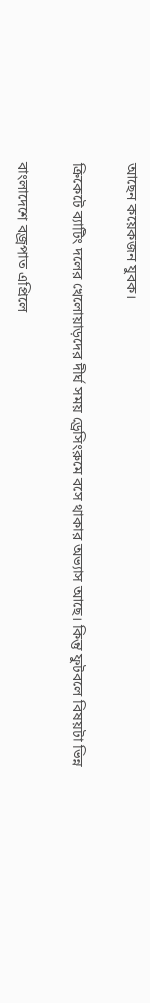আছেন কয়েকজন যুবক।

ক্রিকেটে ব্যাটিং দলের খেলোয়াড়দের দীর্ঘ সময় ড্রেসিংরুমে বসে থাকার অভ্যাস আছে। কিন্তু ফুটবলে বিষয়টা ভিন্ন

বাংলাদেশে বজ্রপাত এপ্রিলে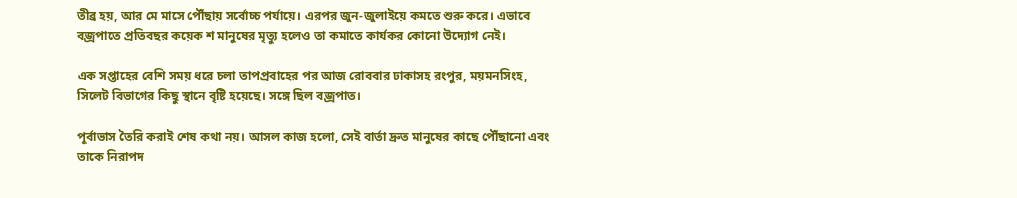তীব্র হয়, আর মে মাসে পৌঁছায় সর্বোচ্চ পর্যায়ে। এরপর জুন-জুলাইয়ে কমতে শুরু করে। এভাবে বজ্রপাতে প্রতিবছর কয়েক শ মানুষের মৃত্যু হলেও তা কমাতে কার্যকর কোনো উদ্যোগ নেই।

এক সপ্তাহের বেশি সময় ধরে চলা তাপপ্রবাহের পর আজ রোববার ঢাকাসহ রংপুর, ময়মনসিংহ, সিলেট বিভাগের কিছু স্থানে বৃষ্টি হয়েছে। সঙ্গে ছিল বজ্রপাত।

পূর্বাভাস তৈরি করাই শেষ কথা নয়। আসল কাজ হলো, সেই বার্তা দ্রুত মানুষের কাছে পৌঁছানো এবং তাকে নিরাপদ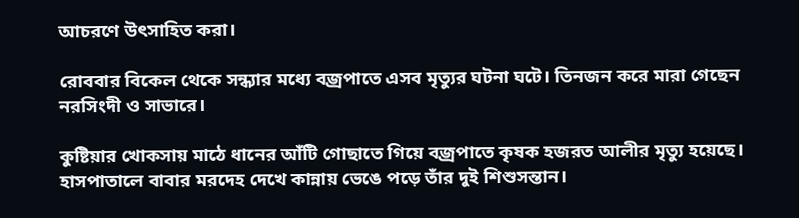আচরণে উৎসাহিত করা।

রোববার বিকেল থেকে সন্ধ্যার মধ্যে বজ্রপাতে এসব মৃত্যুর ঘটনা ঘটে। তিনজন করে মারা গেছেন নরসিংদী ও সাভারে।

কুষ্টিয়ার খোকসায় মাঠে ধানের আঁটি গোছাতে গিয়ে বজ্রপাতে কৃষক হজরত আলীর মৃত্যু হয়েছে। হাসপাতালে বাবার মরদেহ দেখে কান্নায় ভেঙে পড়ে তাঁর দুই শিশুসন্তান।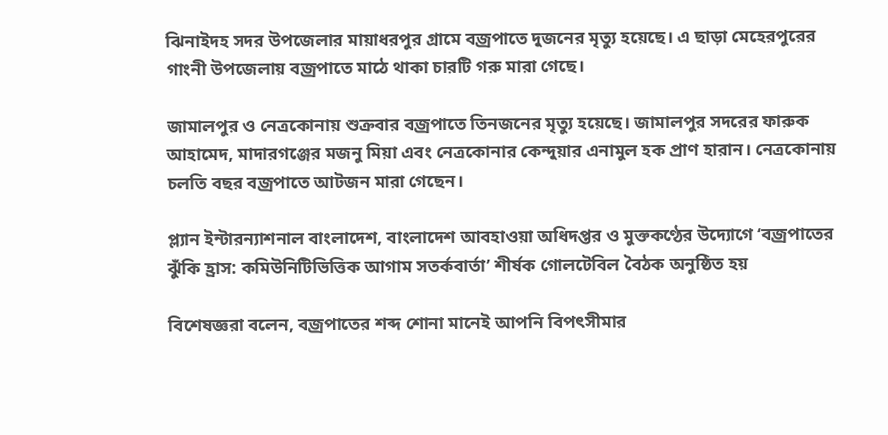ঝিনাইদহ সদর উপজেলার মায়াধরপুর গ্রামে বজ্রপাতে দুজনের মৃত্যু হয়েছে। এ ছাড়া মেহেরপুরের গাংনী উপজেলায় বজ্রপাতে মাঠে থাকা চারটি গরু মারা গেছে।

জামালপুর ও নেত্রকোনায় শুক্রবার বজ্রপাতে তিনজনের মৃত্যু হয়েছে। জামালপুর সদরের ফারুক আহামেদ, মাদারগঞ্জের মজনু মিয়া এবং নেত্রকোনার কেন্দুয়ার এনামুল হক প্রাণ হারান। নেত্রকোনায় চলতি বছর বজ্রপাতে আটজন মারা গেছেন।

প্ল্যান ইন্টারন্যাশনাল বাংলাদেশ, বাংলাদেশ আবহাওয়া অধিদপ্তর ও মুক্তকণ্ঠের উদ্যোগে ‘বজ্রপাতের ঝুঁকি হ্রাস: কমিউনিটিভিত্তিক আগাম সতর্কবার্তা’ শীর্ষক গোলটেবিল বৈঠক অনুষ্ঠিত হয়

বিশেষজ্ঞরা বলেন, বজ্রপাতের শব্দ শোনা মানেই আপনি বিপৎসীমার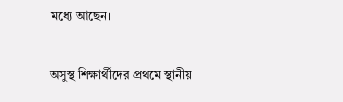মধ্যে আছেন।

অসুস্থ শিক্ষার্থীদের প্রথমে স্থানীয়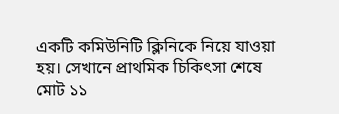একটি কমিউনিটি ক্লিনিকে নিয়ে যাওয়া হয়। সেখানে প্রাথমিক চিকিৎসা শেষে মোট ১১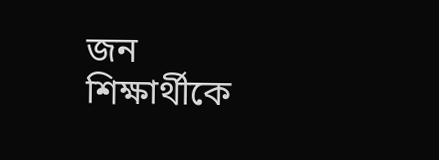জন শিক্ষার্থীকে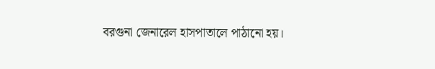বরগুনা জেনারেল হাসপাতালে পাঠানো হয়।